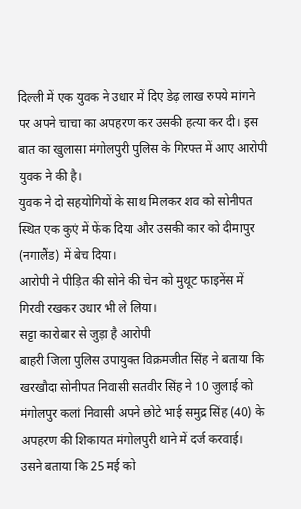दिल्ली में एक युवक ने उधार में दिए डेढ़ लाख रुपये मांगने पर अपने चाचा का अपहरण कर उसकी हत्या कर दी। इस बात का खुलासा मंगोलपुरी पुलिस के गिरफ्त में आए आरोपी युवक ने की है।
युवक ने दो सहयोगियों के साथ मिलकर शव को सोनीपत स्थित एक कुएं में फेंक दिया और उसकी कार को दीमापुर (नगालैंड) में बेच दिया।
आरोपी ने पीड़ित की सोने की चेन को मुथूट फाइनेंस में गिरवी रखकर उधार भी ले लिया।
सट्टा कारोबार से जुड़ा है आरोपी
बाहरी जिला पुलिस उपायुक्त विक्रमजीत सिंह ने बताया कि खरखौदा सोनीपत निवासी सतवीर सिंह ने 10 जुलाई को मंगोलपुर कलां निवासी अपने छोटे भाई समुद्र सिंह (40) के अपहरण की शिकायत मंगोलपुरी थाने में दर्ज करवाई।
उसने बताया कि 25 मई को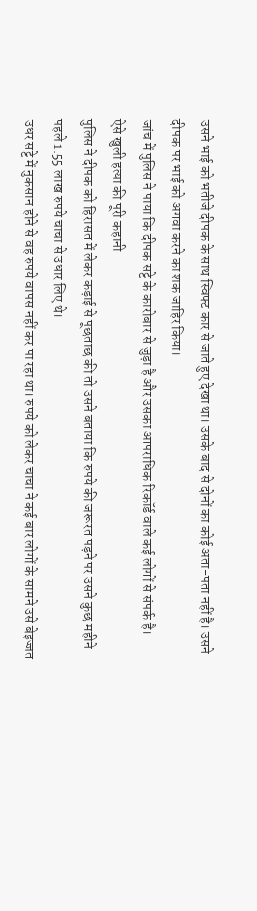उसने भाई को भतीजे दीपक के साथ स्विफ्ट कार से जाते हुए देखा था। उसके बाद से दोनों का कोई अता-पता नहीं है। उसने दीपक पर भाई को अगवा करने का शक जाहिर किया।
जांच में पुलिस ने पाया कि दीपक सट्टे के कारोबार से जुड़ा है और उसका आपराधिक रिकॉर्ड वाले कई लोगों से संपर्क है।
ऐसे खुली हत्या की पूरी कहानी
पुलिस ने दीपक को हिरासत में लेकर कड़ाई से पूछताछ की तो उसने बताया कि रुपये की जरूरत पड़ने पर उसने कुछ महीने पहले 1.55 लाख रुपये चाचा से उधार लिए थे।
उधर सट्टे में नुकसान होने से वह रुपये वापस नहीं कर पा रहा था। रुपये को लेकर चाचा ने कई बार लोगों के सामने उसे बेइज्जत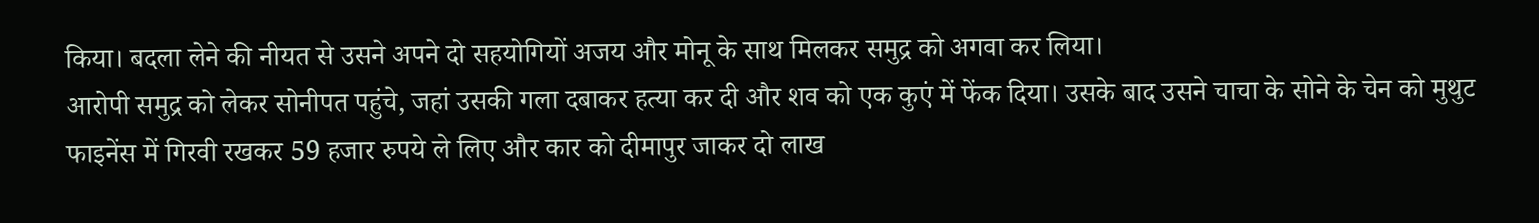किया। बदला लेने की नीयत से उसने अपने दो सहयोगियों अजय और मोनू के साथ मिलकर समुद्र को अगवा कर लिया।
आरोपी समुद्र को लेकर सोनीपत पहुंचे, जहां उसकी गला दबाकर हत्या कर दी और शव को एक कुएं में फेंक दिया। उसके बाद उसने चाचा के सोने के चेन को मुथुट फाइनेंस में गिरवी रखकर 59 हजार रुपये ले लिए और कार को दीमापुर जाकर दो लाख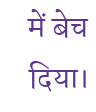में बेच दिया।